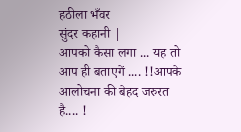हठीला भँवर
सुंदर कहानी |
आपको कैसा लगा ... यह तो आप ही बताएगें .... !!आपके आलोचना की बेहद जरुरत है.... !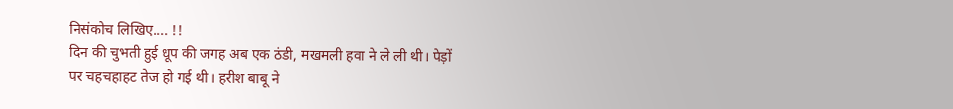निसंकोच लिखिए.... !!
दिन की चुभती हुई धूप की जगह अब एक ठंडी, मखमली हवा ने ले ली थी। पेड़ों पर चहचहाहट तेज हो गई थी। हरीश बाबू ने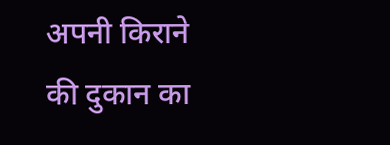अपनी किराने की दुकान का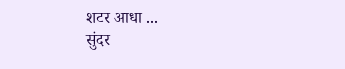शटर आधा ...
सुंदर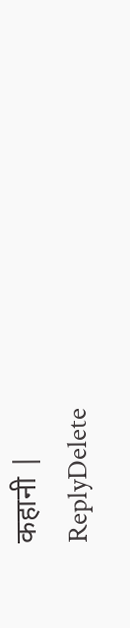कहानी |
ReplyDelete